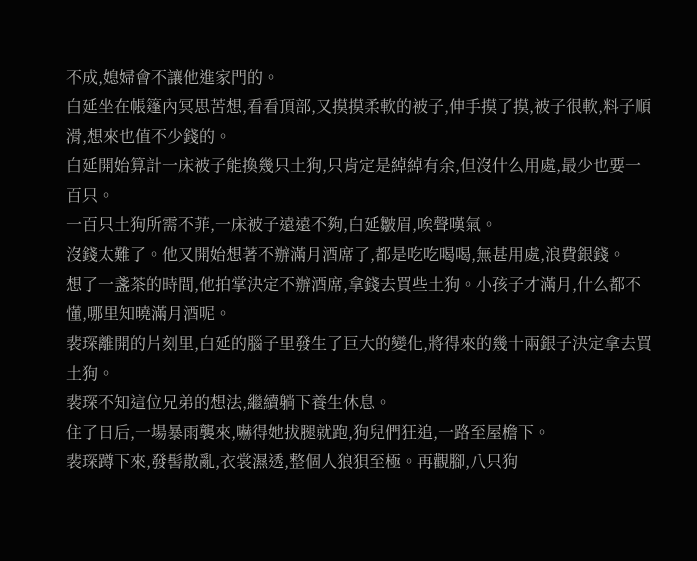不成,媳婦會不讓他進家門的。
白延坐在帳篷內冥思苦想,看看頂部,又摸摸柔軟的被子,伸手摸了摸,被子很軟,料子順滑,想來也值不少錢的。
白延開始算計一床被子能換幾只土狗,只肯定是綽綽有余,但沒什么用處,最少也要一百只。
一百只土狗所需不菲,一床被子遠遠不夠,白延皺眉,唉聲嘆氣。
沒錢太難了。他又開始想著不辦滿月酒席了,都是吃吃喝喝,無甚用處,浪費銀錢。
想了一盞茶的時間,他拍掌決定不辦酒席,拿錢去買些土狗。小孩子才滿月,什么都不懂,哪里知曉滿月酒呢。
裴琛離開的片刻里,白延的腦子里發生了巨大的變化,將得來的幾十兩銀子決定拿去買土狗。
裴琛不知這位兄弟的想法,繼續躺下養生休息。
住了日后,一場暴雨襲來,嚇得她拔腿就跑,狗兒們狂追,一路至屋檐下。
裴琛蹲下來,發髻散亂,衣裳濕透,整個人狼狽至極。再觀腳,八只狗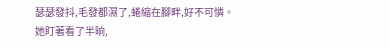瑟瑟發抖,毛發都濕了,蜷縮在腳畔,好不可憐。
她盯著看了半晌,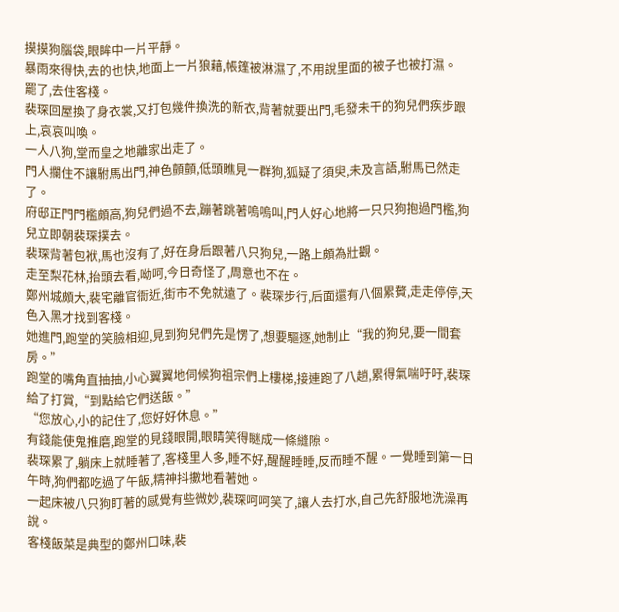摸摸狗腦袋,眼眸中一片平靜。
暴雨來得快,去的也快,地面上一片狼藉,帳篷被淋濕了,不用說里面的被子也被打濕。
罷了,去住客棧。
裴琛回屋換了身衣裳,又打包幾件換洗的新衣,背著就要出門,毛發未干的狗兒們疾步跟上,哀哀叫喚。
一人八狗,堂而皇之地離家出走了。
門人攔住不讓駙馬出門,神色顫顫,低頭瞧見一群狗,狐疑了須臾,未及言語,駙馬已然走了。
府邸正門門檻頗高,狗兒們過不去,蹦著跳著嗚嗚叫,門人好心地將一只只狗抱過門檻,狗兒立即朝裴琛撲去。
裴琛背著包袱,馬也沒有了,好在身后跟著八只狗兒,一路上頗為壯觀。
走至梨花林,抬頭去看,呦呵,今日奇怪了,周意也不在。
鄭州城頗大,裴宅離官衙近,街市不免就遠了。裴琛步行,后面還有八個累贅,走走停停,天色入黑才找到客棧。
她進門,跑堂的笑臉相迎,見到狗兒們先是愣了,想要驅逐,她制止“我的狗兒,要一間套房。”
跑堂的嘴角直抽抽,小心翼翼地伺候狗祖宗們上樓梯,接連跑了八趟,累得氣喘吁吁,裴琛給了打賞,“到點給它們送飯。”
“您放心,小的記住了,您好好休息。”
有錢能使鬼推磨,跑堂的見錢眼開,眼睛笑得瞇成一條縫隙。
裴琛累了,躺床上就睡著了,客棧里人多,睡不好,醒醒睡睡,反而睡不醒。一覺睡到第一日午時,狗們都吃過了午飯,精神抖擻地看著她。
一起床被八只狗盯著的感覺有些微妙,裴琛呵呵笑了,讓人去打水,自己先舒服地洗澡再說。
客棧飯菜是典型的鄭州口味,裴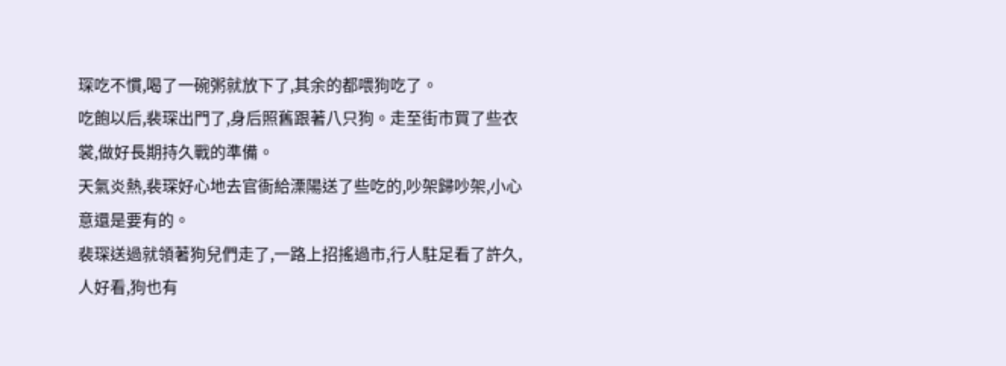琛吃不慣,喝了一碗粥就放下了,其余的都喂狗吃了。
吃飽以后,裴琛出門了,身后照舊跟著八只狗。走至街市買了些衣裳,做好長期持久戰的準備。
天氣炎熱,裴琛好心地去官衙給溧陽送了些吃的,吵架歸吵架,小心意還是要有的。
裴琛送過就領著狗兒們走了,一路上招搖過市,行人駐足看了許久,人好看,狗也有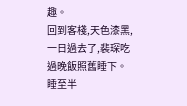趣。
回到客棧,天色漆黑,一日過去了,裴琛吃過晚飯照舊睡下。
睡至半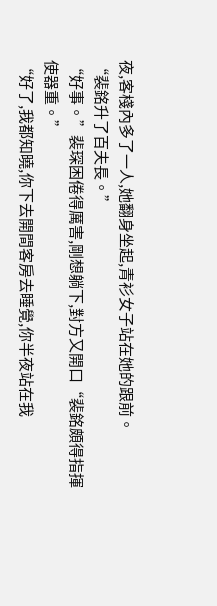夜,客棧內多了一人,她翻身坐起,青衫女子站在她的跟前。
“裴銘升了百夫長。”
“好事。”裴琛困倦得厲害,剛想躺下,對方又開口“裴銘頗得指揮使器重。”
“好了,我都知曉,你下去開間客房去睡覺,你半夜站在我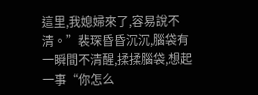這里,我媳婦來了,容易說不清。”裴琛昏昏沉沉,腦袋有一瞬間不清醒,揉揉腦袋,想起一事“你怎么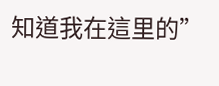知道我在這里的”